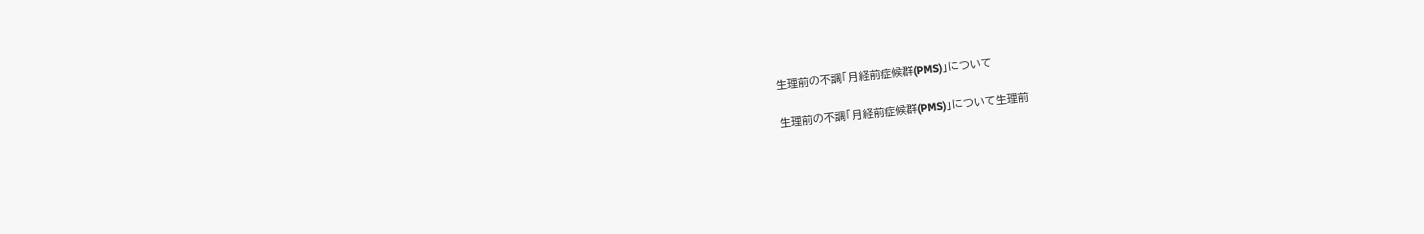生理前の不調「月経前症候群(PMS)」について

生理前の不調「月経前症候群(PMS)」について生理前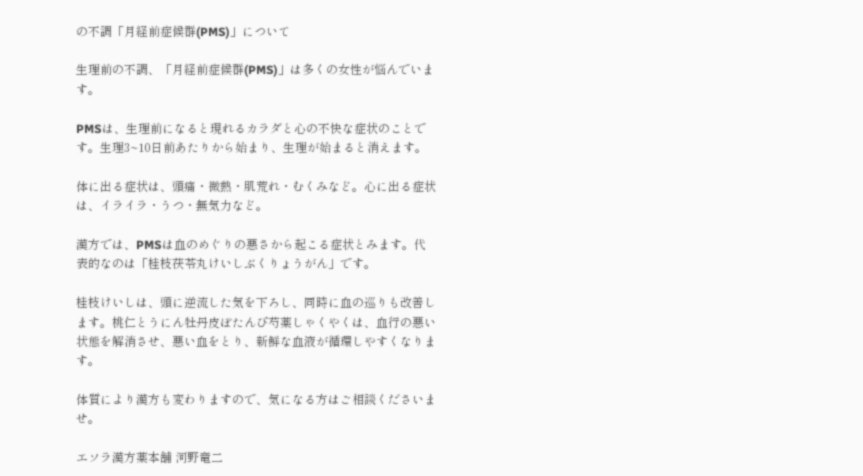の不調「月経前症候群(PMS)」について

生理前の不調、「月経前症候群(PMS)」は多くの女性が悩んでいます。

PMSは、生理前になると現れるカラダと心の不快な症状のことです。生理3~10日前あたりから始まり、生理が始まると消えます。

体に出る症状は、頭痛・微熱・肌荒れ・むくみなど。心に出る症状は、イライラ・うつ・無気力など。

漢方では、PMSは血のめぐりの悪さから起こる症状とみます。代表的なのは「桂枝茯苓丸けいしぶくりょうがん」です。

桂枝けいしは、頭に逆流した気を下ろし、同時に血の巡りも改善します。桃仁とうにん牡丹皮ぼたんぴ芍薬しゃくやくは、血行の悪い状態を解消させ、悪い血をとり、新鮮な血液が循環しやすくなります。

体質により漢方も変わりますので、気になる方はご相談くださいませ。

エソラ漢方薬本舗 河野竜二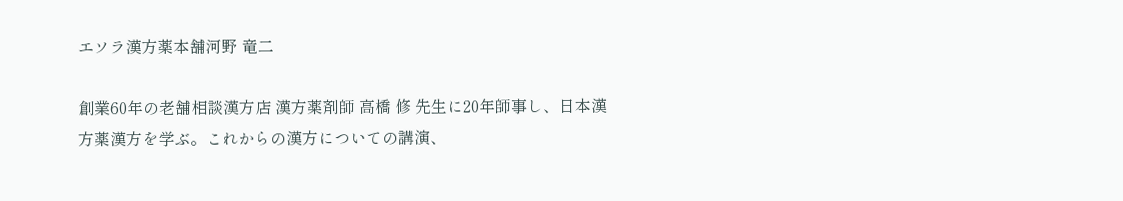エソラ漢方薬本舗河野 竜二

創業60年の老舗相談漢方店 漢方薬剤師 高橋 修 先生に20年師事し、日本漢方薬漢方を学ぶ。これからの漢方についての講演、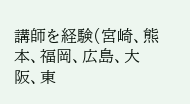講師を経験(宮崎、熊本、福岡、広島、大阪、東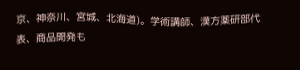京、神奈川、宮城、北海道)。学術講師、漢方薬研部代表、商品開発も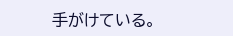手がけている。